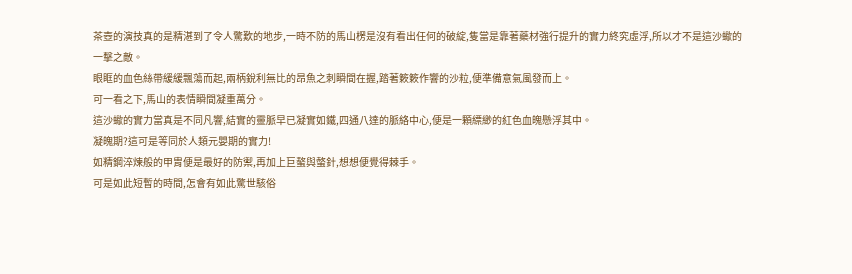茶壺的演技真的是精湛到了令人驚歎的地步,一時不防的馬山楞是沒有看出任何的破綻,隻當是靠著藥材強行提升的實力終究虛浮,所以才不是這沙蠍的一擊之敵。
眼眶的血色絲帶緩緩飄蕩而起,兩柄銳利無比的昂魚之刺瞬間在握,踏著簌簌作響的沙粒,便準備意氣風發而上。
可一看之下,馬山的表情瞬間凝重萬分。
這沙蠍的實力當真是不同凡響,結實的靈脈早已凝實如鐵,四通八達的脈絡中心,便是一顆縹緲的紅色血魄懸浮其中。
凝魄期?這可是等同於人類元嬰期的實力!
如精鋼淬煉般的甲胄便是最好的防禦,再加上巨螯與螫針,想想便覺得棘手。
可是如此短暫的時間,怎會有如此驚世駭俗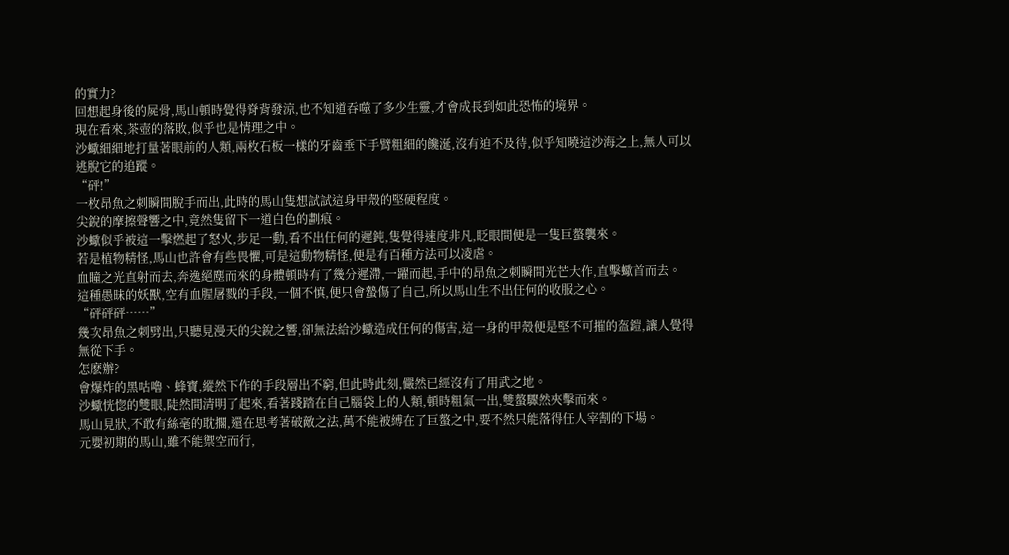的實力?
回想起身後的屍骨,馬山頓時覺得脊背發涼,也不知道吞噬了多少生靈,才會成長到如此恐怖的境界。
現在看來,茶壺的落敗,似乎也是情理之中。
沙蠍細細地打量著眼前的人類,兩枚石板一樣的牙齒垂下手臂粗細的饞涎,沒有迫不及待,似乎知曉這沙海之上,無人可以逃脫它的追蹤。
“砰!”
一枚昂魚之刺瞬間脫手而出,此時的馬山隻想試試這身甲殼的堅硬程度。
尖銳的摩擦聲響之中,竟然隻留下一道白色的劃痕。
沙蠍似乎被這一擊燃起了怒火,步足一動,看不出任何的遲鈍,隻覺得速度非凡,眨眼間便是一隻巨螯襲來。
若是植物精怪,馬山也許會有些畏懼,可是這動物精怪,便是有百種方法可以凌虐。
血瞳之光直射而去,奔逸絕塵而來的身體頓時有了幾分遲滯,一躍而起,手中的昂魚之刺瞬間光芒大作,直擊蠍首而去。
這種愚昧的妖獸,空有血腥屠戮的手段,一個不慎,便只會蟄傷了自己,所以馬山生不出任何的收服之心。
“砰砰砰……”
幾次昂魚之刺劈出,只聽見漫天的尖銳之響,卻無法給沙蠍造成任何的傷害,這一身的甲殼便是堅不可摧的盔鎧,讓人覺得無從下手。
怎麽辦?
會爆炸的黑咕嚕、蜂寶,縱然下作的手段層出不窮,但此時此刻,儼然已經沒有了用武之地。
沙蠍恍惚的雙眼,陡然間清明了起來,看著踐踏在自己腦袋上的人類,頓時粗氣一出,雙螯驟然夾擊而來。
馬山見狀,不敢有絲毫的耽擱,還在思考著破敵之法,萬不能被縛在了巨螯之中,要不然只能落得任人宰割的下場。
元嬰初期的馬山,雖不能禦空而行,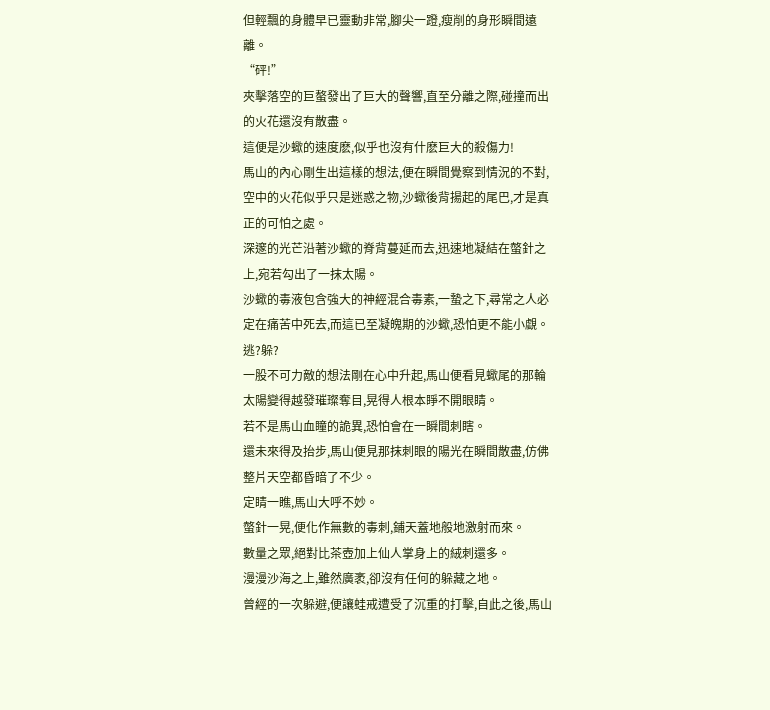但輕飄的身體早已靈動非常,腳尖一蹬,瘦削的身形瞬間遠離。
“砰!”
夾擊落空的巨螯發出了巨大的聲響,直至分離之際,碰撞而出的火花還沒有散盡。
這便是沙蠍的速度麽,似乎也沒有什麽巨大的殺傷力!
馬山的內心剛生出這樣的想法,便在瞬間覺察到情況的不對,空中的火花似乎只是迷惑之物,沙蠍後背揚起的尾巴,才是真正的可怕之處。
深邃的光芒沿著沙蠍的脊背蔓延而去,迅速地凝結在螫針之上,宛若勾出了一抹太陽。
沙蠍的毒液包含強大的神經混合毒素,一蟄之下,尋常之人必定在痛苦中死去,而這已至凝魄期的沙蠍,恐怕更不能小覷。
逃?躲?
一股不可力敵的想法剛在心中升起,馬山便看見蠍尾的那輪太陽變得越發璀璨奪目,晃得人根本睜不開眼睛。
若不是馬山血瞳的詭異,恐怕會在一瞬間刺瞎。
還未來得及抬步,馬山便見那抹刺眼的陽光在瞬間散盡,仿佛整片天空都昏暗了不少。
定睛一瞧,馬山大呼不妙。
螫針一晃,便化作無數的毒刺,鋪天蓋地般地激射而來。
數量之眾,絕對比茶壺加上仙人掌身上的絨刺還多。
漫漫沙海之上,雖然廣袤,卻沒有任何的躲藏之地。
曾經的一次躲避,便讓蛙戒遭受了沉重的打擊,自此之後,馬山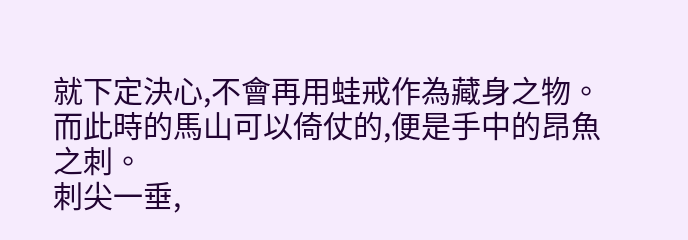就下定決心,不會再用蛙戒作為藏身之物。
而此時的馬山可以倚仗的,便是手中的昂魚之刺。
刺尖一垂,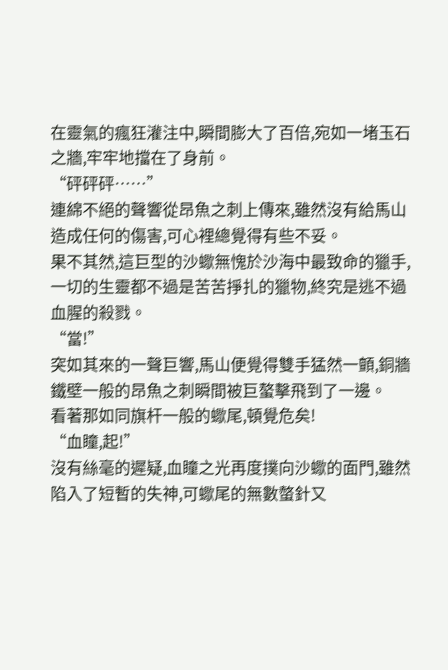在靈氣的瘋狂灌注中,瞬間膨大了百倍,宛如一堵玉石之牆,牢牢地擋在了身前。
“砰砰砰……”
連綿不絕的聲響從昂魚之刺上傳來,雖然沒有給馬山造成任何的傷害,可心裡總覺得有些不妥。
果不其然,這巨型的沙蠍無愧於沙海中最致命的獵手,一切的生靈都不過是苦苦掙扎的獵物,終究是逃不過血腥的殺戮。
“當!”
突如其來的一聲巨響,馬山便覺得雙手猛然一顫,銅牆鐵壁一般的昂魚之刺瞬間被巨螯擊飛到了一邊。
看著那如同旗杆一般的蠍尾,頓覺危矣!
“血瞳,起!”
沒有絲毫的遲疑,血瞳之光再度撲向沙蠍的面門,雖然陷入了短暫的失神,可蠍尾的無數螫針又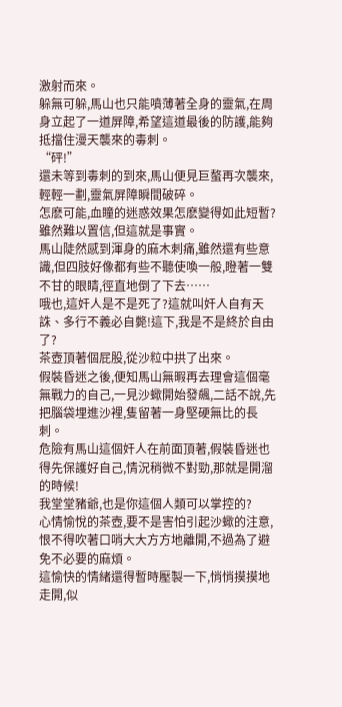激射而來。
躲無可躲,馬山也只能噴薄著全身的靈氣,在周身立起了一道屏障,希望這道最後的防護,能夠抵擋住漫天襲來的毒刺。
“砰!”
還未等到毒刺的到來,馬山便見巨螯再次襲來,輕輕一劃,靈氣屏障瞬間破碎。
怎麽可能,血瞳的迷惑效果怎麽變得如此短暫?
雖然難以置信,但這就是事實。
馬山陡然感到渾身的麻木刺痛,雖然還有些意識,但四肢好像都有些不聽使喚一般,瞪著一雙不甘的眼睛,徑直地倒了下去……
哦也,這奸人是不是死了?這就叫奸人自有天誅、多行不義必自斃!這下,我是不是終於自由了?
茶壺頂著個屁股,從沙粒中拱了出來。
假裝昏迷之後,便知馬山無暇再去理會這個毫無戰力的自己,一見沙蠍開始發飆,二話不說,先把腦袋埋進沙裡,隻留著一身堅硬無比的長刺。
危險有馬山這個奸人在前面頂著,假裝昏迷也得先保護好自己,情況稍微不對勁,那就是開溜的時候!
我堂堂豬爺,也是你這個人類可以掌控的?
心情愉悅的茶壺,要不是害怕引起沙蠍的注意,恨不得吹著口哨大大方方地離開,不過為了避免不必要的麻煩。
這愉快的情緒還得暫時壓製一下,悄悄摸摸地走開,似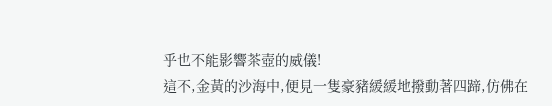乎也不能影響茶壺的威儀!
這不,金黃的沙海中,便見一隻豪豬緩緩地撥動著四蹄,仿佛在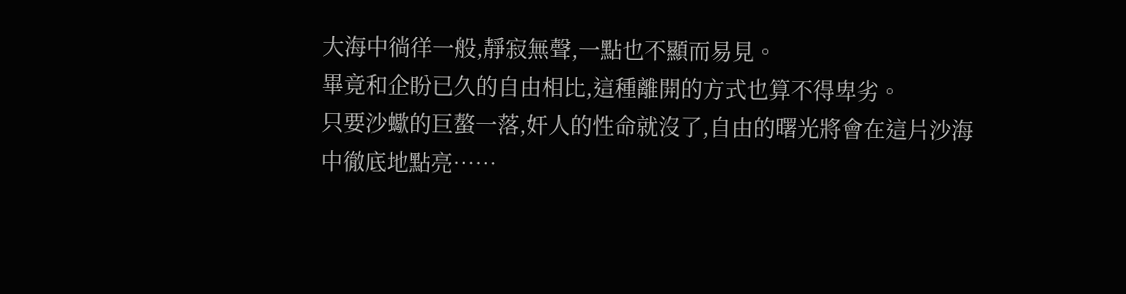大海中徜徉一般,靜寂無聲,一點也不顯而易見。
畢竟和企盼已久的自由相比,這種離開的方式也算不得卑劣。
只要沙蠍的巨螯一落,奸人的性命就沒了,自由的曙光將會在這片沙海中徹底地點亮……